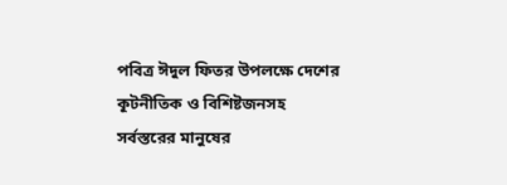পবিত্র ঈদুল ফিতর উপলক্ষে দেশের কূটনীতিক ও বিশিষ্টজনসহ সর্বস্তরের মানুষের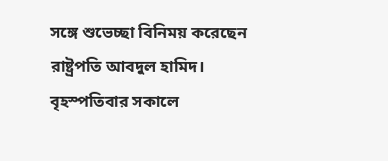সঙ্গে শুভেচ্ছা বিনিময় করেছেন রাষ্ট্রপতি আবদুল হামিদ।
বৃহস্পতিবার সকালে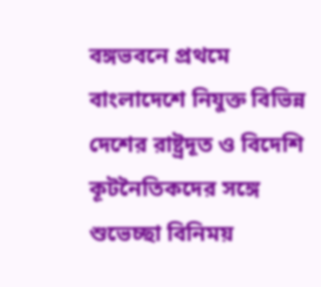বঙ্গভবনে প্রথমে বাংলাদেশে নিযুক্ত বিভিন্ন দেশের রাষ্ট্রদূত ও বিদেশি কূটনৈতিকদের সঙ্গে শুভেচ্ছা বিনিময়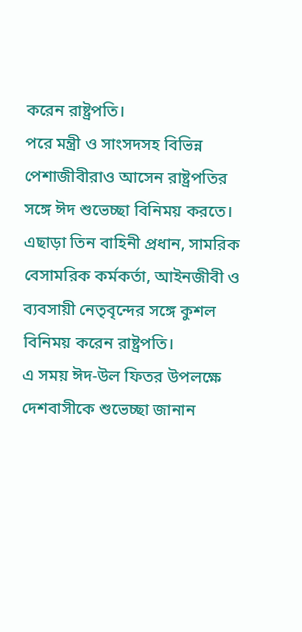করেন রাষ্ট্রপতি।
পরে মন্ত্রী ও সাংসদসহ বিভিন্ন পেশাজীবীরাও আসেন রাষ্ট্রপতির সঙ্গে ঈদ শুভেচ্ছা বিনিময় করতে।
এছাড়া তিন বাহিনী প্রধান, সামরিক বেসামরিক কর্মকর্তা, আইনজীবী ও ব্যবসায়ী নেতৃবৃন্দের সঙ্গে কুশল বিনিময় করেন রাষ্ট্রপতি।
এ সময় ঈদ-উল ফিতর উপলক্ষে দেশবাসীকে শুভেচ্ছা জানান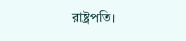রাষ্ট্রপতি।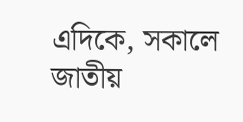এদিকে, সকালে জাতীয়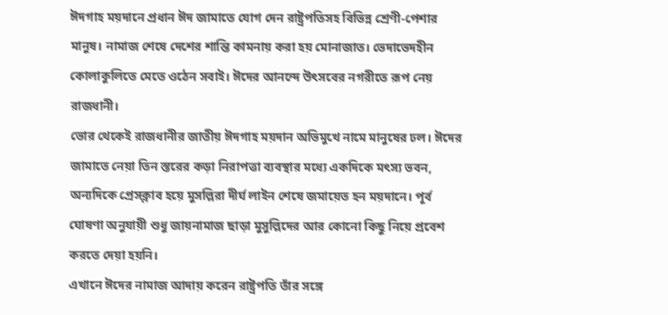ঈদগাহ ময়দানে প্রধান ঈদ জামাতে যোগ দেন রাষ্ট্রপতিসহ বিভিন্ন শ্রেণী-পেশার মানুষ। নামাজ শেষে দেশের শান্তি কামনায় করা হয় মোনাজাত। ভেদাভেদহীন কোলাকুলিতে মেতে ওঠেন সবাই। ঈদের আনন্দে উৎসবের নগরীতে রূপ নেয় রাজধানী।
ভোর থেকেই রাজধানীর জাতীয় ঈদগাহ ময়দান অভিমুখে নামে মানুষের ঢল। ঈদের জামাতে নেয়া তিন স্তরের কড়া নিরাপত্তা ব্যবস্থার মধ্যে একদিকে মৎস্য ভবন, অন্যদিকে প্রেসক্লাব হয়ে মুসল্লিরা দীর্ঘ লাইন শেষে জমায়েত হন ময়দানে। পূর্ব ঘোষণা অনুযায়ী শুধু জায়নামাজ ছাড়া মুসুল্লিদের আর কোনো কিছু নিয়ে প্রবেশ করতে দেয়া হয়নি।
এখানে ঈদের নামাজ আদায় করেন রাষ্ট্রপতি তাঁর সঙ্গে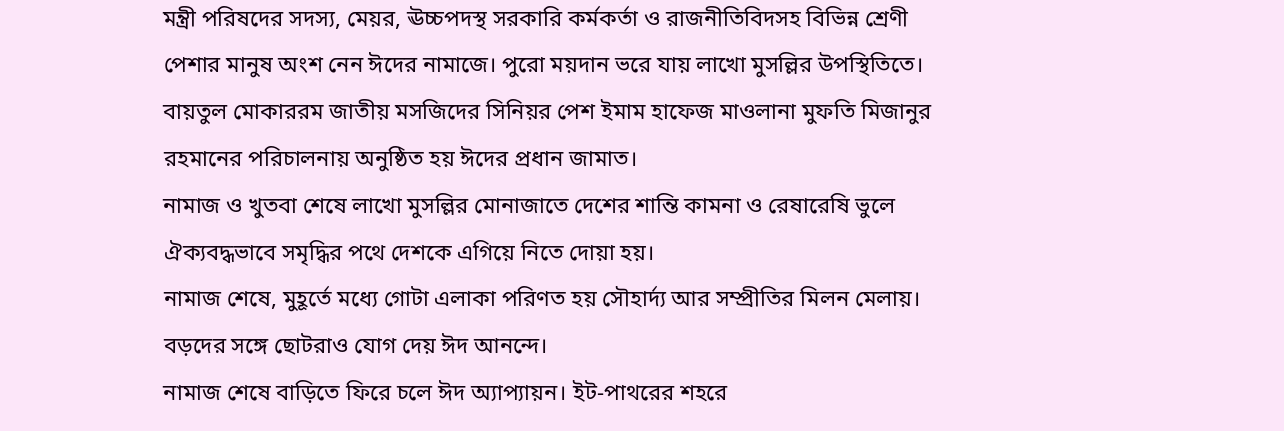মন্ত্রী পরিষদের সদস্য, মেয়র, ঊচ্চপদস্থ সরকারি কর্মকর্তা ও রাজনীতিবিদসহ বিভিন্ন শ্রেণী পেশার মানুষ অংশ নেন ঈদের নামাজে। পুরো ময়দান ভরে যায় লাখো মুসল্লির উপস্থিতিতে।
বায়তুল মোকাররম জাতীয় মসজিদের সিনিয়র পেশ ইমাম হাফেজ মাওলানা মুফতি মিজানুর রহমানের পরিচালনায় অনুষ্ঠিত হয় ঈদের প্রধান জামাত।
নামাজ ও খুতবা শেষে লাখো মুসল্লির মোনাজাতে দেশের শান্তি কামনা ও রেষারেষি ভুলে ঐক্যবদ্ধভাবে সমৃদ্ধির পথে দেশকে এগিয়ে নিতে দোয়া হয়।
নামাজ শেষে, মুহূর্তে মধ্যে গোটা এলাকা পরিণত হয় সৌহার্দ্য আর সম্প্রীতির মিলন মেলায়।
বড়দের সঙ্গে ছোটরাও যোগ দেয় ঈদ আনন্দে।
নামাজ শেষে বাড়িতে ফিরে চলে ঈদ অ্যাপ্যায়ন। ইট-পাথরের শহরে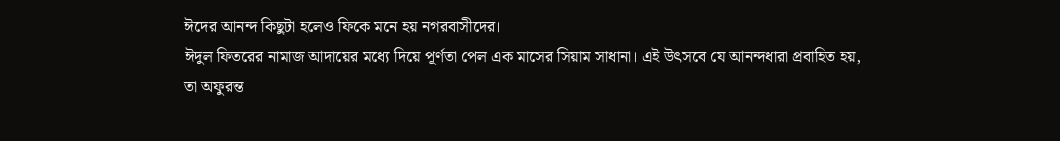ঈদের আনন্দ কিছুটা হলেও ফিকে মনে হয় নগরবাসীদের।
ঈদুল ফিতরের নামাজ আদায়ের মধ্যে দিয়ে পূর্ণতা পেল এক মাসের সিয়াম সাধানা। এই উৎসবে যে আনন্দধারা প্রবাহিত হয়, তা অফুরন্ত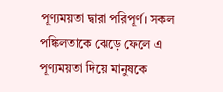পূণ্যময়তা দ্বারা পরিপূর্ণ। সকল পঙ্কিলতাকে ঝেড়ে ফেলে এ পূণ্যময়তা দিয়ে মানুষকে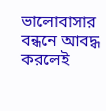ভালোবাসার বন্ধনে আবদ্ধ করলেই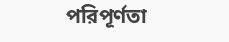পরিপূর্ণতা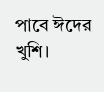পাবে ঈদের খুশি।